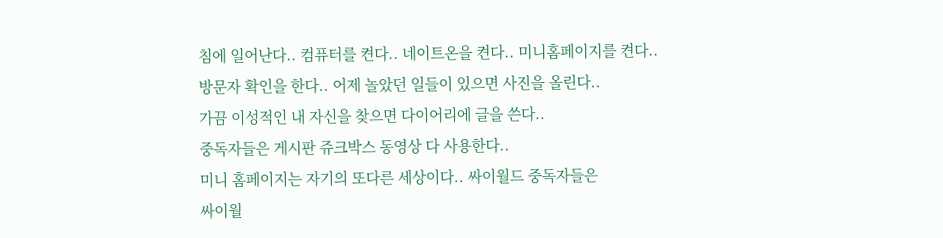침에 일어난다.. 컴퓨터를 켠다.. 네이트온을 켠다.. 미니홈페이지를 켠다..
방문자 확인을 한다.. 어제 놀았던 일들이 있으면 사진을 올린다..
가끔 이성적인 내 자신을 찾으면 다이어리에 글을 쓴다..
중독자들은 게시판 쥬크박스 동영상 다 사용한다..
미니 홈페이지는 자기의 또다른 세상이다.. 싸이월드 중독자들은
싸이월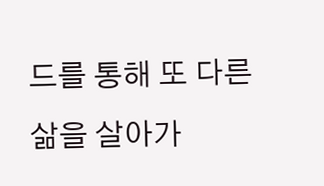드를 통해 또 다른 삶을 살아가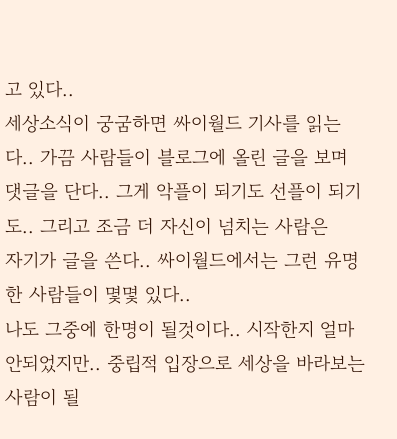고 있다..
세상소식이 궁굼하면 싸이월드 기사를 읽는다.. 가끔 사람들이 블로그에 올린 글을 보며
댓글을 단다.. 그게 악플이 되기도 선플이 되기도.. 그리고 조금 더 자신이 넘치는 사람은
자기가 글을 쓴다.. 싸이월드에서는 그런 유명한 사람들이 몇몇 있다..
나도 그중에 한명이 될것이다.. 시작한지 얼마 안되었지만.. 중립적 입장으로 세상을 바라보는
사람이 될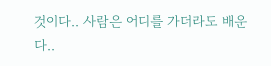것이다.. 사람은 어디를 가더라도 배운다..